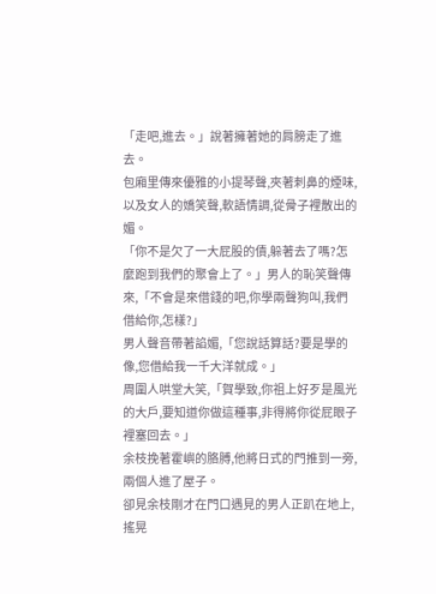「走吧,進去。」說著擁著她的肩膀走了進去。
包廂里傳來優雅的小提琴聲,夾著刺鼻的煙味,以及女人的嬌笑聲,軟語情調,從骨子裡散出的媚。
「你不是欠了一大屁股的債,躲著去了嗎?怎麼跑到我們的聚會上了。」男人的恥笑聲傳來,「不會是來借錢的吧,你學兩聲狗叫,我們借給你,怎樣?」
男人聲音帶著諂媚,「您說話算話?要是學的像,您借給我一千大洋就成。」
周圍人哄堂大笑,「賀學致,你祖上好歹是風光的大戶,要知道你做這種事,非得將你從屁眼子裡塞回去。」
余枝挽著霍嶼的胳膊,他將日式的門推到一旁,兩個人進了屋子。
卻見余枝剛才在門口遇見的男人正趴在地上,搖晃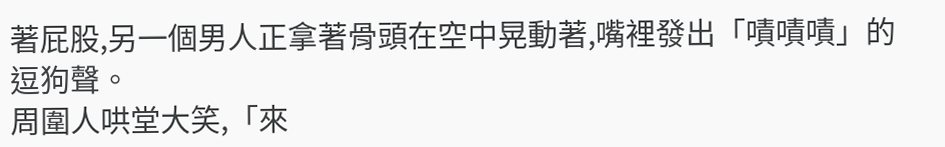著屁股,另一個男人正拿著骨頭在空中晃動著,嘴裡發出「嘖嘖嘖」的逗狗聲。
周圍人哄堂大笑,「來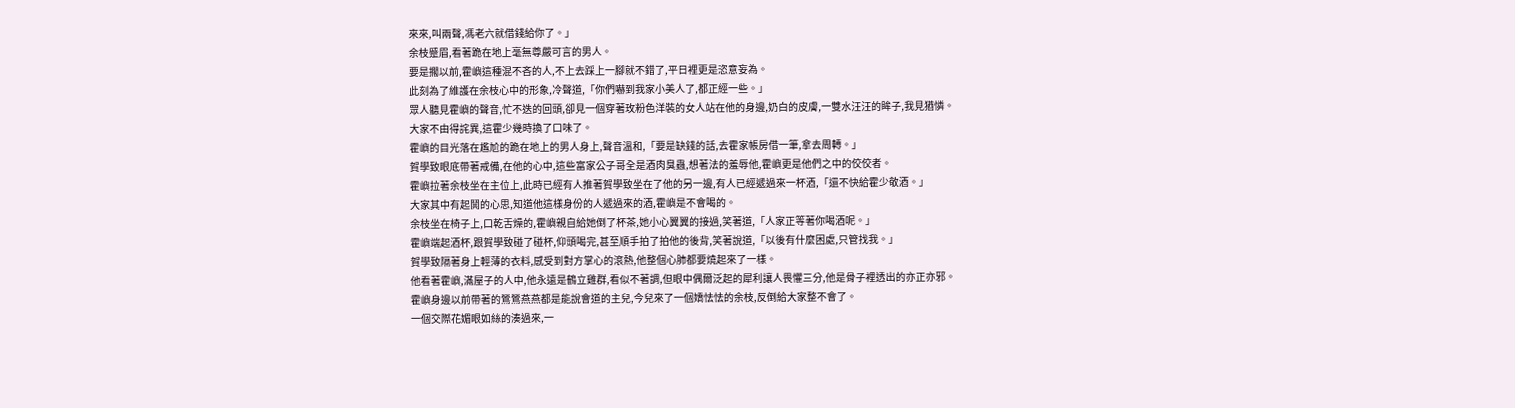來來,叫兩聲,馮老六就借錢給你了。」
余枝蹙眉,看著跪在地上毫無尊嚴可言的男人。
要是擱以前,霍嶼這種混不吝的人,不上去踩上一腳就不錯了,平日裡更是恣意妄為。
此刻為了維護在余枝心中的形象,冷聲道,「你們嚇到我家小美人了,都正經一些。」
眾人聽見霍嶼的聲音,忙不迭的回頭,卻見一個穿著玫粉色洋裝的女人站在他的身邊,奶白的皮膚,一雙水汪汪的眸子,我見猶憐。
大家不由得詫異,這霍少幾時換了口味了。
霍嶼的目光落在尷尬的跪在地上的男人身上,聲音溫和,「要是缺錢的話,去霍家帳房借一筆,拿去周轉。」
賀學致眼底帶著戒備,在他的心中,這些富家公子哥全是酒肉臭蟲,想著法的羞辱他,霍嶼更是他們之中的佼佼者。
霍嶼拉著余枝坐在主位上,此時已經有人推著賀學致坐在了他的另一邊,有人已經遞過來一杯酒,「還不快給霍少敬酒。」
大家其中有起鬨的心思,知道他這樣身份的人遞過來的酒,霍嶼是不會喝的。
余枝坐在椅子上,口乾舌燥的,霍嶼親自給她倒了杯茶,她小心翼翼的接過,笑著道,「人家正等著你喝酒呢。」
霍嶼端起酒杯,跟賀學致碰了碰杯,仰頭喝完,甚至順手拍了拍他的後背,笑著說道,「以後有什麼困處,只管找我。」
賀學致隔著身上輕薄的衣料,感受到對方掌心的滾熱,他整個心肺都要燒起來了一樣。
他看著霍嶼,滿屋子的人中,他永遠是鶴立雞群,看似不著調,但眼中偶爾泛起的犀利讓人畏懼三分,他是骨子裡透出的亦正亦邪。
霍嶼身邊以前帶著的鶯鶯燕燕都是能說會道的主兒,今兒來了一個嬌怯怯的余枝,反倒給大家整不會了。
一個交際花媚眼如絲的湊過來,一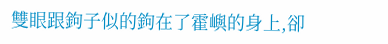雙眼跟鉤子似的鉤在了霍嶼的身上,卻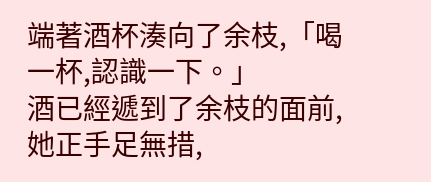端著酒杯湊向了余枝,「喝一杯,認識一下。」
酒已經遞到了余枝的面前,她正手足無措,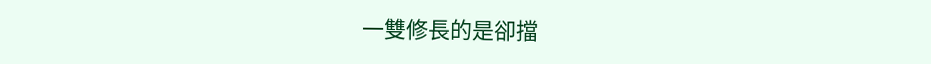一雙修長的是卻擋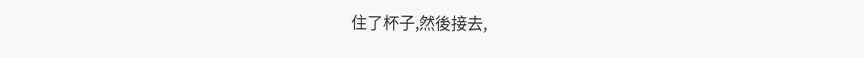住了杯子,然後接去,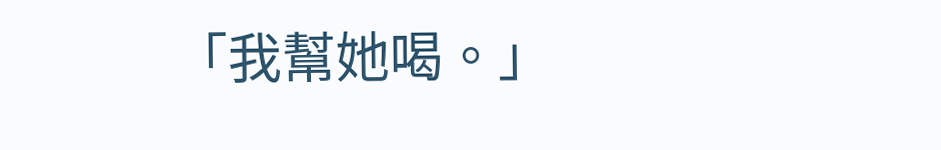「我幫她喝。」